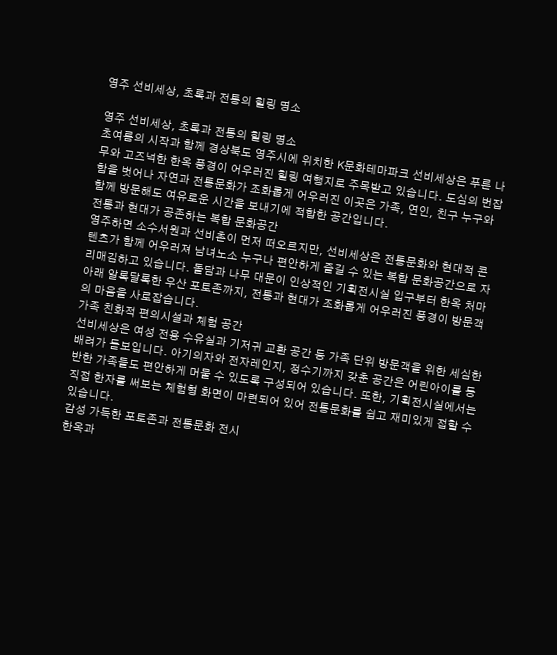영주 선비세상, 초록과 전통의 힐링 명소

영주 선비세상, 초록과 전통의 힐링 명소
초여름의 시작과 함께 경상북도 영주시에 위치한 K문화테마파크 선비세상은 푸른 나무와 고즈넉한 한옥 풍경이 어우러진 힐링 여행지로 주목받고 있습니다. 도심의 번잡함을 벗어나 자연과 전통문화가 조화롭게 어우러진 이곳은 가족, 연인, 친구 누구와 함께 방문해도 여유로운 시간을 보내기에 적합한 공간입니다.
전통과 현대가 공존하는 복합 문화공간
영주하면 소수서원과 선비촌이 먼저 떠오르지만, 선비세상은 전통문화와 현대적 콘텐츠가 함께 어우러져 남녀노소 누구나 편안하게 즐길 수 있는 복합 문화공간으로 자리매김하고 있습니다. 돌담과 나무 대문이 인상적인 기획전시실 입구부터 한옥 처마 아래 알록달록한 우산 포토존까지, 전통과 현대가 조화롭게 어우러진 풍경이 방문객의 마음을 사로잡습니다.
가족 친화적 편의시설과 체험 공간
선비세상은 여성 전용 수유실과 기저귀 교환 공간 등 가족 단위 방문객을 위한 세심한 배려가 돋보입니다. 아기의자와 전자레인지, 정수기까지 갖춘 공간은 어린아이를 동반한 가족들도 편안하게 머물 수 있도록 구성되어 있습니다. 또한, 기획전시실에서는 직접 한자를 써보는 체험형 화면이 마련되어 있어 전통문화를 쉽고 재미있게 접할 수 있습니다.
감성 가득한 포토존과 전통문화 전시
한옥과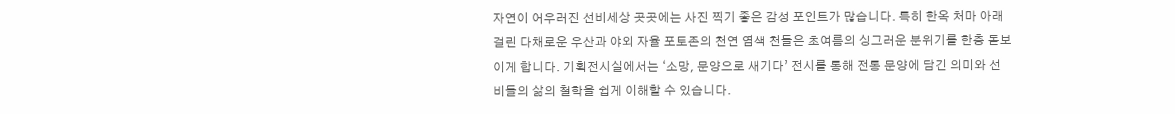자연이 어우러진 선비세상 곳곳에는 사진 찍기 좋은 감성 포인트가 많습니다. 특히 한옥 처마 아래 걸린 다채로운 우산과 야외 자율 포토존의 천연 염색 천들은 초여름의 싱그러운 분위기를 한층 돋보이게 합니다. 기획전시실에서는 ‘소망, 문양으로 새기다’ 전시를 통해 전통 문양에 담긴 의미와 선비들의 삶의 철학을 쉽게 이해할 수 있습니다.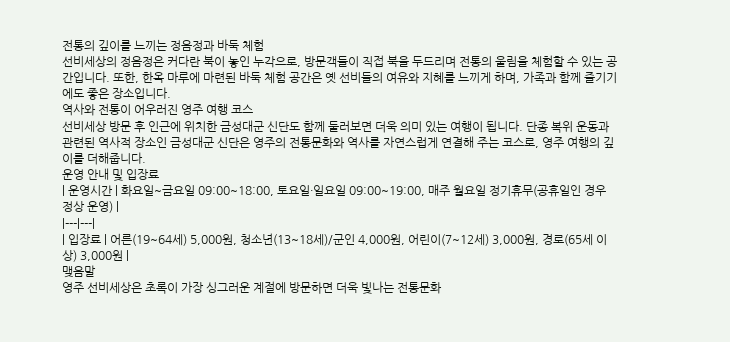전통의 깊이를 느끼는 정음정과 바둑 체험
선비세상의 정음정은 커다란 북이 놓인 누각으로, 방문객들이 직접 북을 두드리며 전통의 울림을 체험할 수 있는 공간입니다. 또한, 한옥 마루에 마련된 바둑 체험 공간은 옛 선비들의 여유와 지혜를 느끼게 하며, 가족과 함께 즐기기에도 좋은 장소입니다.
역사와 전통이 어우러진 영주 여행 코스
선비세상 방문 후 인근에 위치한 금성대군 신단도 함께 둘러보면 더욱 의미 있는 여행이 됩니다. 단종 복위 운동과 관련된 역사적 장소인 금성대군 신단은 영주의 전통문화와 역사를 자연스럽게 연결해 주는 코스로, 영주 여행의 깊이를 더해줍니다.
운영 안내 및 입장료
| 운영시간 | 화요일~금요일 09:00~18:00, 토요일·일요일 09:00~19:00, 매주 월요일 정기휴무(공휴일인 경우 정상 운영) |
|---|---|
| 입장료 | 어른(19~64세) 5,000원, 청소년(13~18세)/군인 4,000원, 어린이(7~12세) 3,000원, 경로(65세 이상) 3,000원 |
맺음말
영주 선비세상은 초록이 가장 싱그러운 계절에 방문하면 더욱 빛나는 전통문화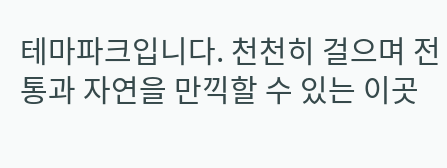테마파크입니다. 천천히 걸으며 전통과 자연을 만끽할 수 있는 이곳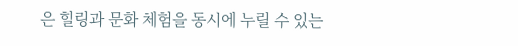은 힐링과 문화 체험을 동시에 누릴 수 있는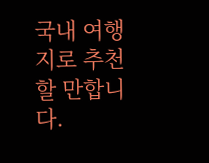국내 여행지로 추천할 만합니다.